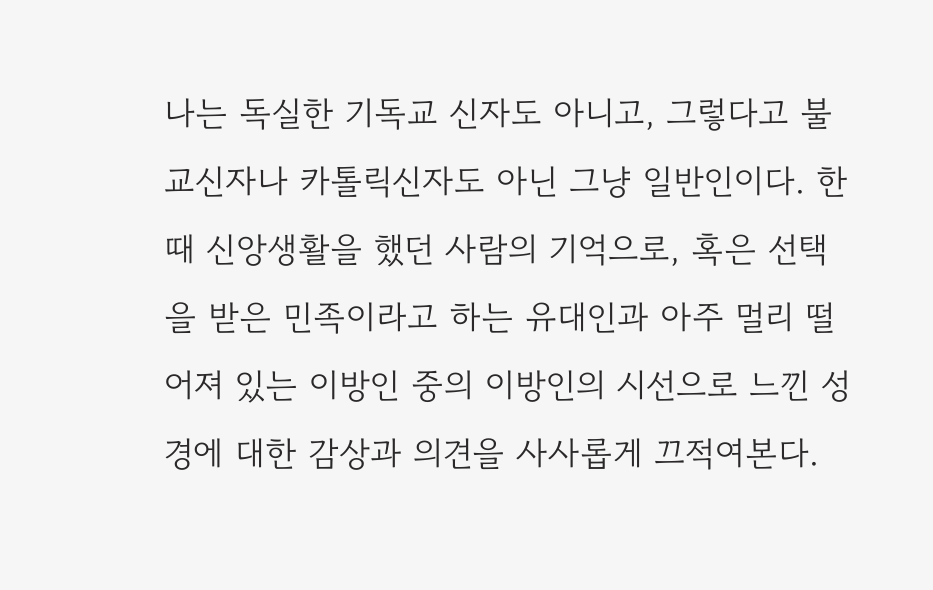나는 독실한 기독교 신자도 아니고, 그렇다고 불교신자나 카톨릭신자도 아닌 그냥 일반인이다. 한 때 신앙생활을 했던 사람의 기억으로, 혹은 선택을 받은 민족이라고 하는 유대인과 아주 멀리 떨어져 있는 이방인 중의 이방인의 시선으로 느낀 성경에 대한 감상과 의견을 사사롭게 끄적여본다.